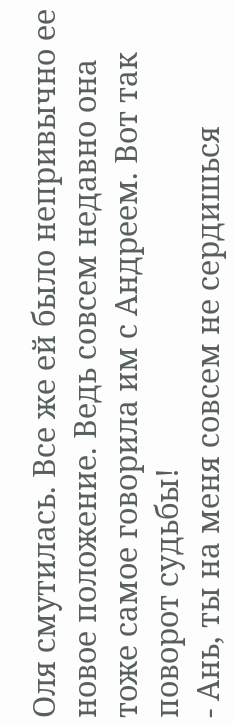Оля смутилась. Все же ей было непривычно ее новое положение. Ведь совсем недавно она тоже самое говорила им с Андреем. Вот так поворот судьбы!
- Ань, ты на меня совсем не сердишься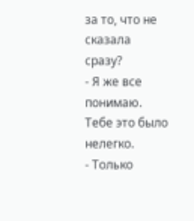за то, что не сказала сразу?
- Я же все понимаю. Тебе это было нелегко.
- Только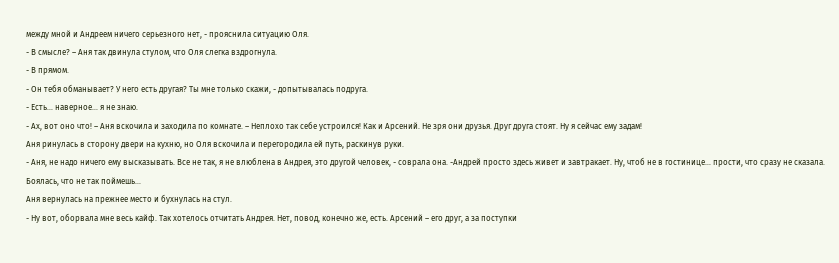между мной и Андреем ничего серьезного нет, - прояснила ситуацию Оля.
- В смысле? – Аня так двинула стулом, что Оля слегка вздрогнула.
- В прямом.
- Он тебя обманывает? У него есть другая? Ты мне только скажи, - допытывалась подруга.
- Есть… наверное… я не знаю.
- Ах, вот оно что! – Аня вскочила и заходила по комнате. – Неплохо так себе устроился! Как и Арсений. Не зря они друзья. Друг друга стоят. Ну я сейчас ему задам!
Аня ринулась в сторону двери на кухню, но Оля вскочила и перегородила ей путь, раскинув руки.
- Аня, не надо ничего ему высказывать. Все не так, я не влюблена в Андрея, это другой человек, - соврала она. -Андрей просто здесь живет и завтракает. Ну, чтоб не в гостинице… прости, что сразу не сказала. Боялась, что не так поймешь...
Аня вернулась на прежнее место и бухнулась на стул.
- Ну вот, оборвала мне весь кайф. Так хотелось отчитать Андрея. Нет, повод, конечно же, есть. Арсений – его друг, а за поступки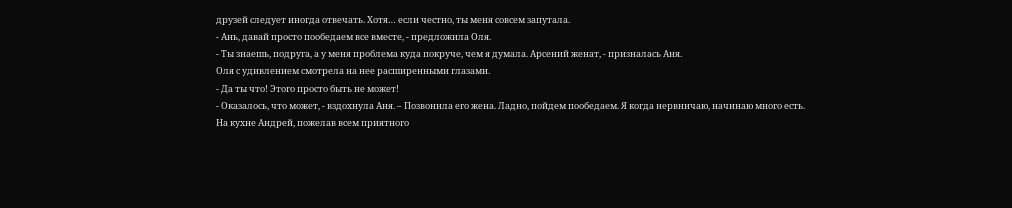друзей следует иногда отвечать. Хотя… если честно, ты меня совсем запутала.
- Ань, давай просто пообедаем все вместе, - предложила Оля.
- Ты знаешь, подруга, а у меня проблема куда покруче, чем я думала. Арсений женат, - призналась Аня.
Оля с удивлением смотрела на нее расширенными глазами.
- Да ты что! Этого просто быть не может!
- Оказалось, что может, - вздохнула Аня. – Позвонила его жена. Ладно, пойдем пообедаем. Я когда нервничаю, начинаю много есть.
На кухне Андрей, пожелав всем приятного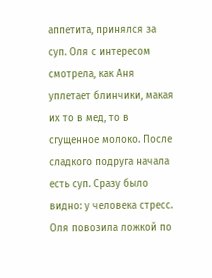аппетита, принялся за суп. Оля с интересом смотрела, как Аня уплетает блинчики, макая их то в мед, то в сгущенное молоко. После сладкого подруга начала есть суп. Сразу было видно: у человека стресс. Оля повозила ложкой по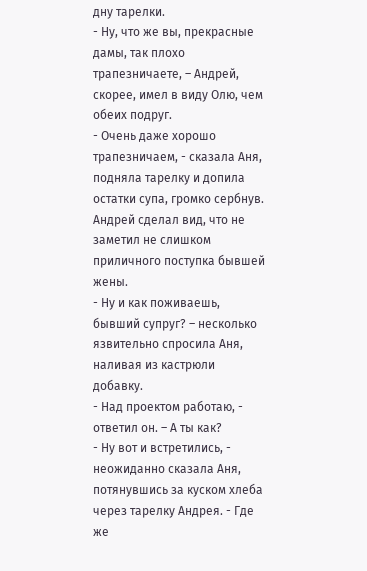дну тарелки.
- Ну, что же вы, прекрасные дамы, так плохо трапезничаете, – Андрей, скорее, имел в виду Олю, чем обеих подруг.
- Очень даже хорошо трапезничаем, - сказала Аня, подняла тарелку и допила остатки супа, громко сербнув.
Андрей сделал вид, что не заметил не слишком приличного поступка бывшей жены.
- Ну и как поживаешь, бывший супруг? – несколько язвительно спросила Аня, наливая из кастрюли добавку.
- Над проектом работаю, - ответил он. – А ты как?
- Ну вот и встретились, - неожиданно сказала Аня, потянувшись за куском хлеба через тарелку Андрея. - Где же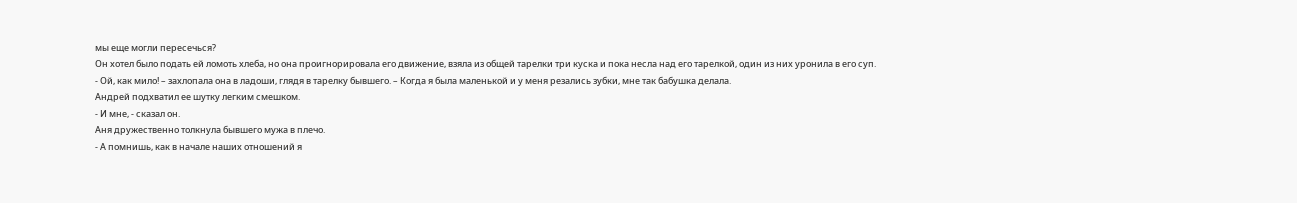мы еще могли пересечься?
Он хотел было подать ей ломоть хлеба, но она проигнорировала его движение, взяла из общей тарелки три куска и пока несла над его тарелкой, один из них уронила в его суп.
- Ой, как мило! – захлопала она в ладоши, глядя в тарелку бывшего. – Когда я была маленькой и у меня резались зубки, мне так бабушка делала.
Андрей подхватил ее шутку легким смешком.
- И мне, - сказал он.
Аня дружественно толкнула бывшего мужа в плечо.
- А помнишь, как в начале наших отношений я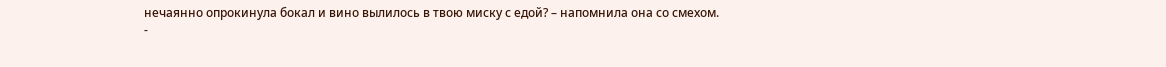нечаянно опрокинула бокал и вино вылилось в твою миску с едой? – напомнила она со смехом.
-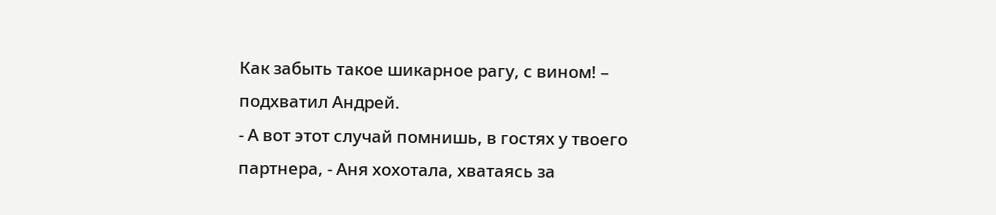Как забыть такое шикарное рагу, с вином! – подхватил Андрей.
- А вот этот случай помнишь, в гостях у твоего партнера, - Аня хохотала, хватаясь за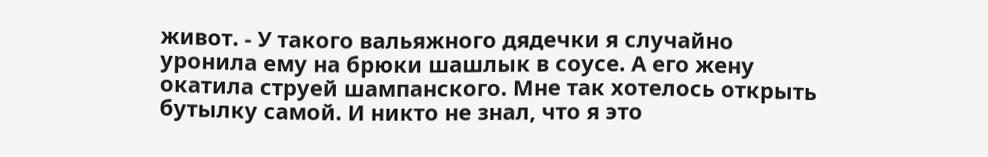живот. - У такого вальяжного дядечки я случайно уронила ему на брюки шашлык в соусе. А его жену окатила струей шампанского. Мне так хотелось открыть бутылку самой. И никто не знал, что я это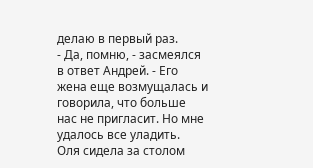делаю в первый раз.
- Да, помню, - засмеялся в ответ Андрей. - Его жена еще возмущалась и говорила, что больше нас не пригласит. Но мне удалось все уладить.
Оля сидела за столом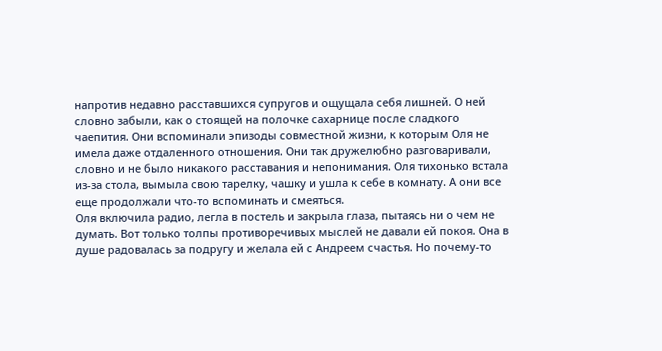напротив недавно расставшихся супругов и ощущала себя лишней. О ней словно забыли, как о стоящей на полочке сахарнице после сладкого чаепития. Они вспоминали эпизоды совместной жизни, к которым Оля не имела даже отдаленного отношения. Они так дружелюбно разговаривали, словно и не было никакого расставания и непонимания. Оля тихонько встала из-за стола, вымыла свою тарелку, чашку и ушла к себе в комнату. А они все еще продолжали что-то вспоминать и смеяться.
Оля включила радио, легла в постель и закрыла глаза, пытаясь ни о чем не думать. Вот только толпы противоречивых мыслей не давали ей покоя. Она в душе радовалась за подругу и желала ей с Андреем счастья. Но почему-то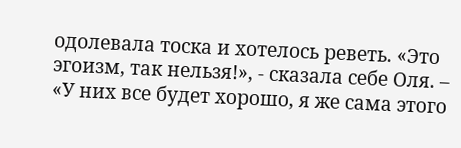одолевала тоска и хотелось реветь. «Это эгоизм, так нельзя!», - сказала себе Оля. – «У них все будет хорошо, я же сама этого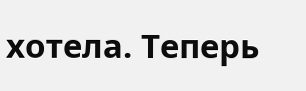хотела. Теперь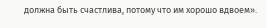должна быть счастлива, потому что им хорошо вдвоем».